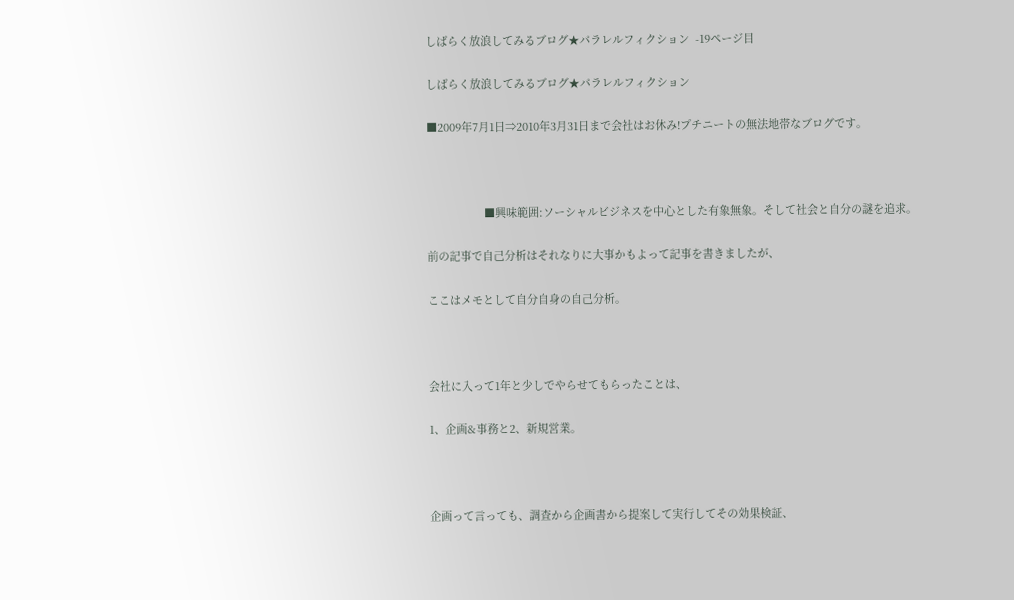しばらく放浪してみるブログ★パラレルフィクション  -19ページ目

しばらく放浪してみるブログ★パラレルフィクション

■2009年7月1日⇒2010年3月31日まで会社はお休み!プチニートの無法地帯なブログです。



                   ■興味範囲:ソーシャルビジネスを中心とした有象無象。そして社会と自分の謎を追求。

前の記事で自己分析はそれなりに大事かもよって記事を書きましたが、

ここはメモとして自分自身の自己分析。



会社に入って1年と少しでやらせてもらったことは、

1、企画&事務と2、新規営業。



企画って言っても、調査から企画書から提案して実行してその効果検証、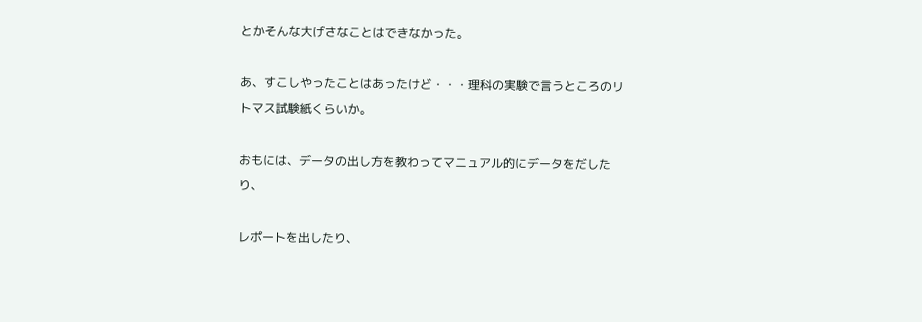とかそんな大げさなことはできなかった。

あ、すこしやったことはあったけど・・・理科の実験で言うところのリトマス試験紙くらいか。

おもには、データの出し方を教わってマニュアル的にデータをだしたり、

レポートを出したり、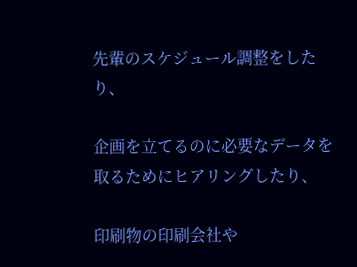先輩のスケジュール調整をしたり、

企画を立てるのに必要なデータを取るためにヒアリングしたり、

印刷物の印刷会社や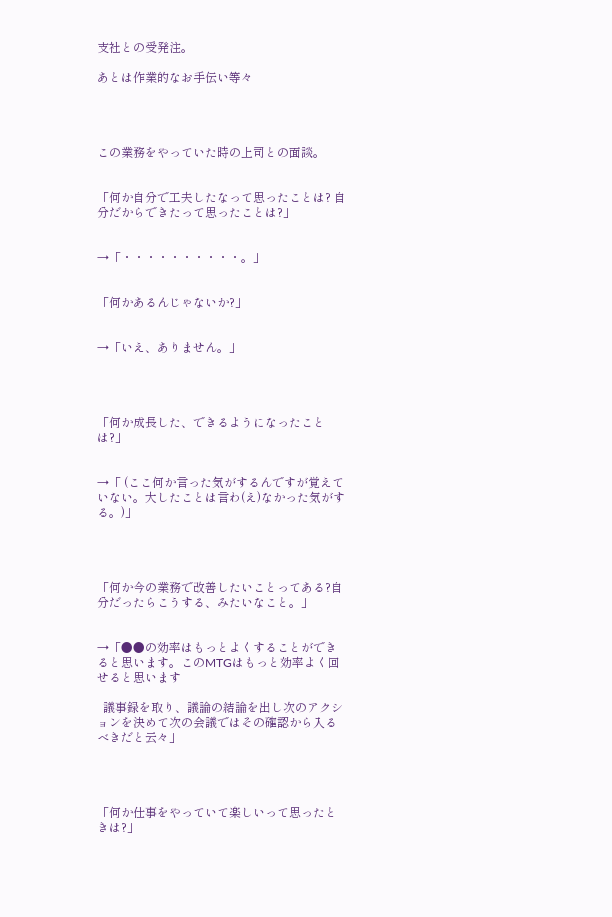支社との受発注。

あとは作業的なお手伝い等々




この業務をやっていた時の上司との面談。


「何か自分で工夫したなって思ったことは? 自分だからできたって思ったことは?」


→「・・・・・・・・・・。」


「何かあるんじゃないか?」


→「いえ、ありません。」




「何か成長した、できるようになったことは?」


→「 (ここ何か言った気がするんですが覚えていない。大したことは言わ(え)なかった気がする。)」




「何か今の業務で改善したいことってある?自分だったらこうする、みたいなこと。」


→「●●の効率はもっとよくすることができると思います。このMTGはもっと効率よく回せると思います

  議事録を取り、議論の結論を出し次のアクションを決めて次の会議ではその確認から入るべきだと云々」




「何か仕事をやっていて楽しいって思ったときは?」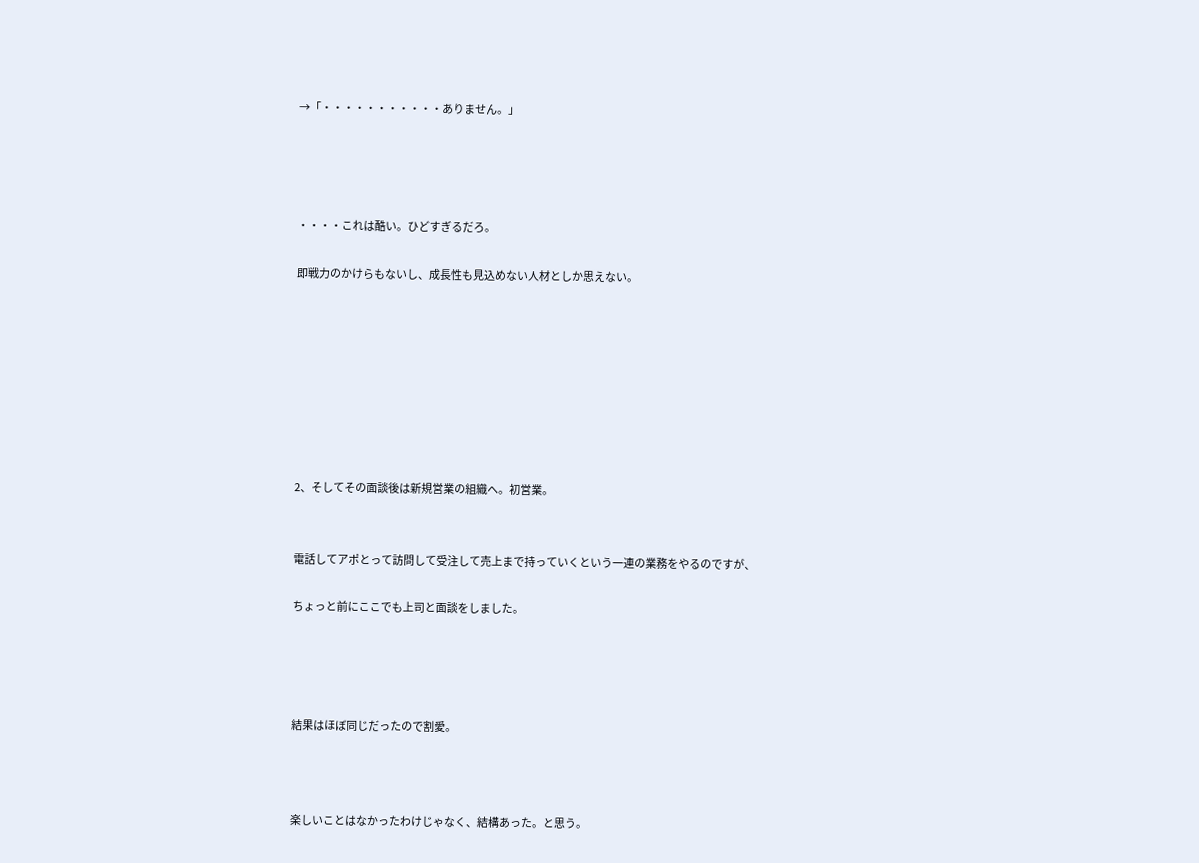→「・・・・・・・・・・・ありません。」




・・・・これは酷い。ひどすぎるだろ。

即戦力のかけらもないし、成長性も見込めない人材としか思えない。








2、そしてその面談後は新規営業の組織へ。初営業。


電話してアポとって訪問して受注して売上まで持っていくという一連の業務をやるのですが、

ちょっと前にここでも上司と面談をしました。




結果はほぼ同じだったので割愛。



楽しいことはなかったわけじゃなく、結構あった。と思う。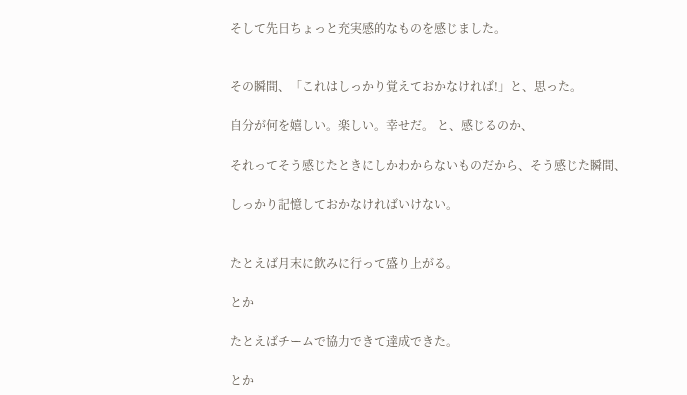そして先日ちょっと充実感的なものを感じました。


その瞬間、「これはしっかり覚えておかなければ!」と、思った。

自分が何を嬉しい。楽しい。幸せだ。 と、感じるのか、

それってそう感じたときにしかわからないものだから、そう感じた瞬間、

しっかり記憶しておかなければいけない。


たとえば月末に飲みに行って盛り上がる。

とか

たとえばチームで協力できて達成できた。

とか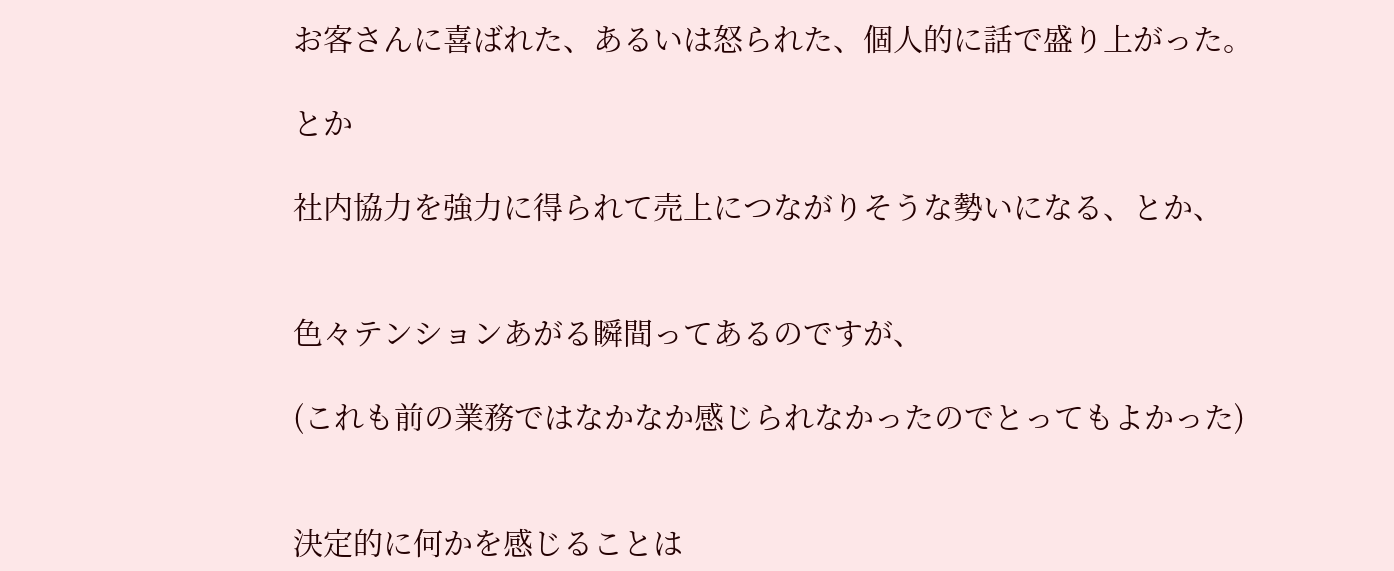お客さんに喜ばれた、あるいは怒られた、個人的に話で盛り上がった。

とか

社内協力を強力に得られて売上につながりそうな勢いになる、とか、


色々テンションあがる瞬間ってあるのですが、

(これも前の業務ではなかなか感じられなかったのでとってもよかった)


決定的に何かを感じることは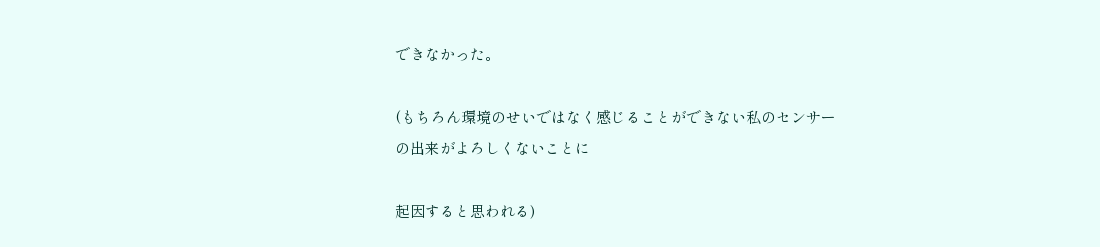できなかった。

(もちろん環境のせいではなく感じることができない私のセンサーの出来がよろしくないことに

起因すると思われる)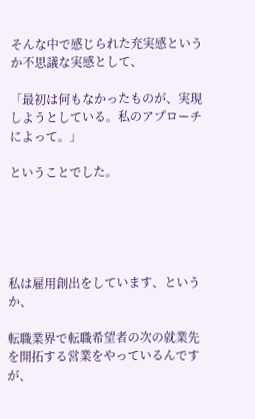そんな中で感じられた充実感というか不思議な実感として、

「最初は何もなかったものが、実現しようとしている。私のアプローチによって。」

ということでした。





私は雇用創出をしています、というか、

転職業界で転職希望者の次の就業先を開拓する営業をやっているんですが、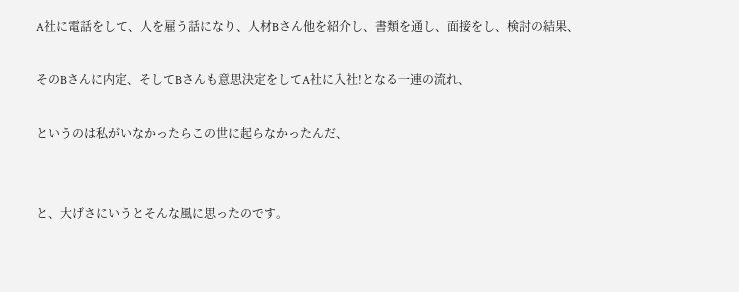A社に電話をして、人を雇う話になり、人材Bさん他を紹介し、書類を通し、面接をし、検討の結果、

そのBさんに内定、そしてBさんも意思決定をしてA社に入社!となる一連の流れ、

というのは私がいなかったらこの世に起らなかったんだ、


と、大げさにいうとそんな風に思ったのです。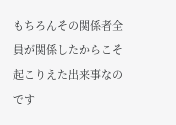もちろんその関係者全員が関係したからこそ起こりえた出来事なのです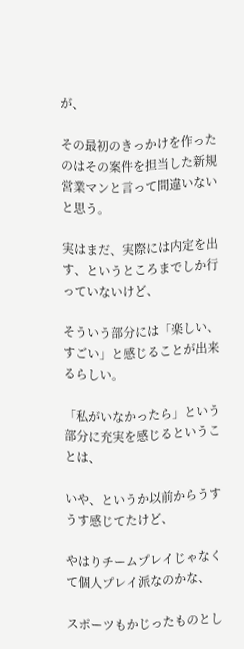が、

その最初のきっかけを作ったのはその案件を担当した新規営業マンと言って間違いないと思う。

実はまだ、実際には内定を出す、というところまでしか行っていないけど、

そういう部分には「楽しい、すごい」と感じることが出来るらしい。

「私がいなかったら」という部分に充実を感じるということは、

いや、というか以前からうすうす感じてたけど、

やはりチームプレイじゃなくて個人プレイ派なのかな、

スポーツもかじったものとし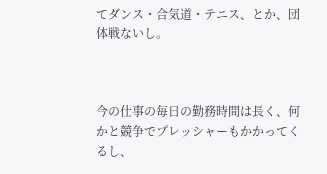てダンス・合気道・テニス、とか、団体戦ないし。



今の仕事の毎日の勤務時間は長く、何かと競争でプレッシャーもかかってくるし、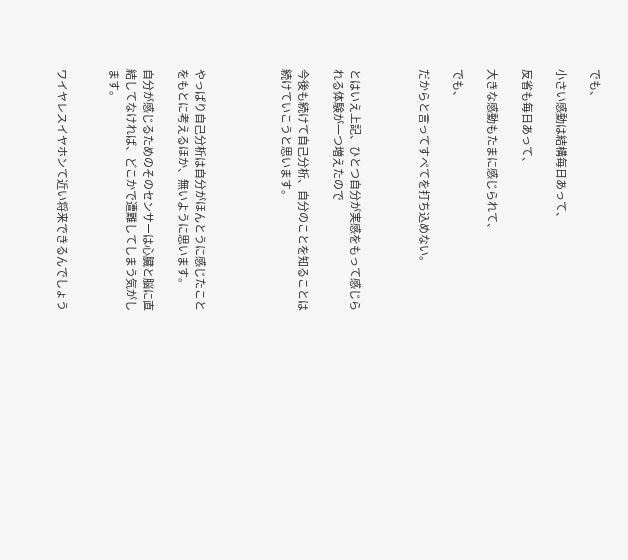でも、

小さい感動は結構毎日あって、

反省も毎日あって、

大きな感動もたまに感じられて、

でも、

だからと言ってすべてを打ち込めない。



とはいえ上記、ひとつ自分が実感をもって感じられる体験が一つ増えたので

今後も続けて自己分析、自分のことを知ることは続けていこうと思います。




やっぱり自己分析は自分がほんとうに感じたことをもとに考えるほか、無いように思います。

自分が感じるためのそのセンサーは心臓と脳に直結してなければ、どこかで遭難してしまう気がします。


ワイヤレスイヤホンて近い将来できるんでしょう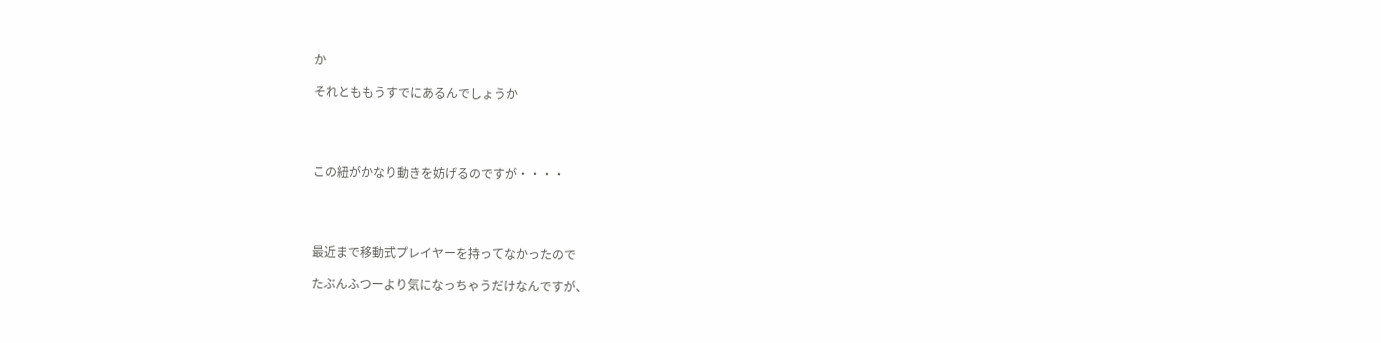か

それとももうすでにあるんでしょうか




この紐がかなり動きを妨げるのですが・・・・




最近まで移動式プレイヤーを持ってなかったので

たぶんふつーより気になっちゃうだけなんですが、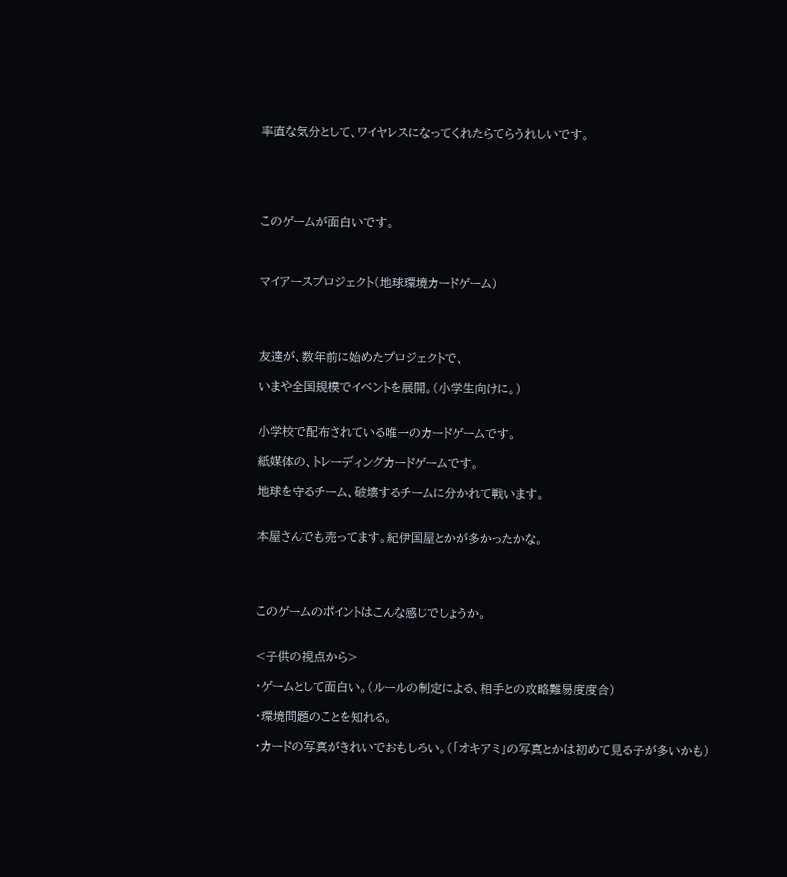率直な気分として、ワイヤレスになってくれたらてらうれしいです。





このゲームが面白いです。



マイアースプロジェクト(地球環境カードゲーム)




友達が、数年前に始めたプロジェクトで、

いまや全国規模でイベントを展開。(小学生向けに。)


小学校で配布されている唯一のカードゲームです。

紙媒体の、トレーディングカードゲームです。

地球を守るチーム、破壊するチームに分かれて戦います。


本屋さんでも売ってます。紀伊国屋とかが多かったかな。




このゲームのポイントはこんな感じでしょうか。


<子供の視点から>

・ゲームとして面白い。(ルールの制定による、相手との攻略難易度度合)

・環境問題のことを知れる。

・カードの写真がきれいでおもしろい。(「オキアミ」の写真とかは初めて見る子が多いかも)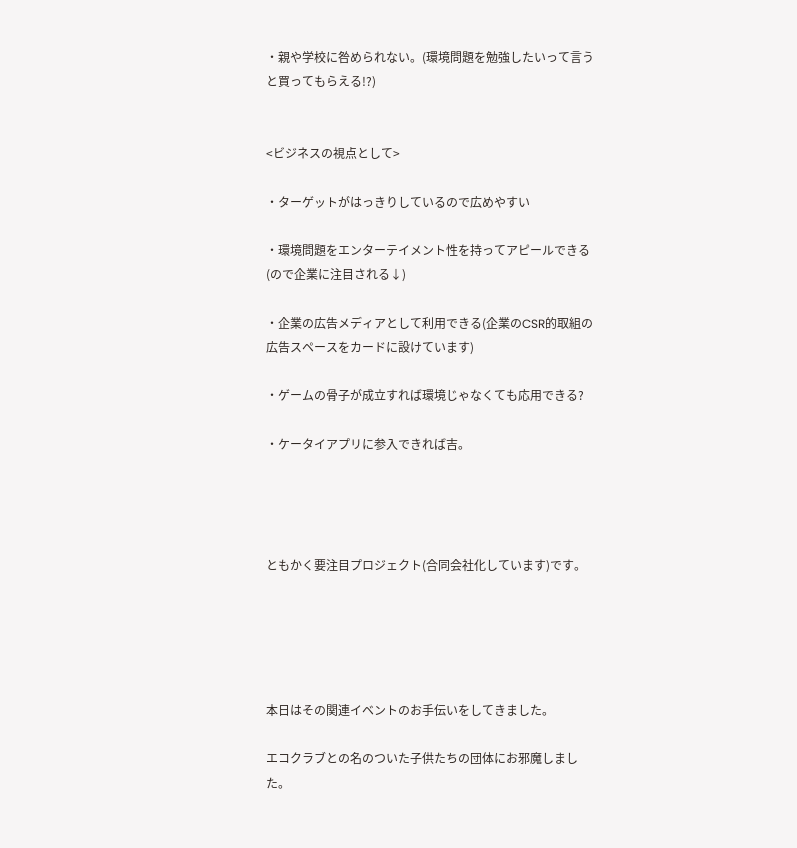・親や学校に咎められない。(環境問題を勉強したいって言うと買ってもらえる!?)


<ビジネスの視点として>

・ターゲットがはっきりしているので広めやすい

・環境問題をエンターテイメント性を持ってアピールできる(ので企業に注目される↓)

・企業の広告メディアとして利用できる(企業のCSR的取組の広告スペースをカードに設けています)

・ゲームの骨子が成立すれば環境じゃなくても応用できる?

・ケータイアプリに参入できれば吉。




ともかく要注目プロジェクト(合同会社化しています)です。





本日はその関連イベントのお手伝いをしてきました。

エコクラブとの名のついた子供たちの団体にお邪魔しました。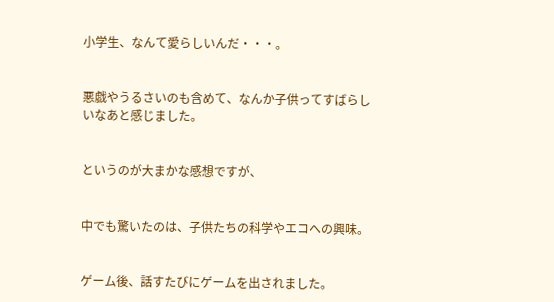小学生、なんて愛らしいんだ・・・。


悪戯やうるさいのも含めて、なんか子供ってすばらしいなあと感じました。


というのが大まかな感想ですが、


中でも驚いたのは、子供たちの科学やエコへの興味。


ゲーム後、話すたびにゲームを出されました。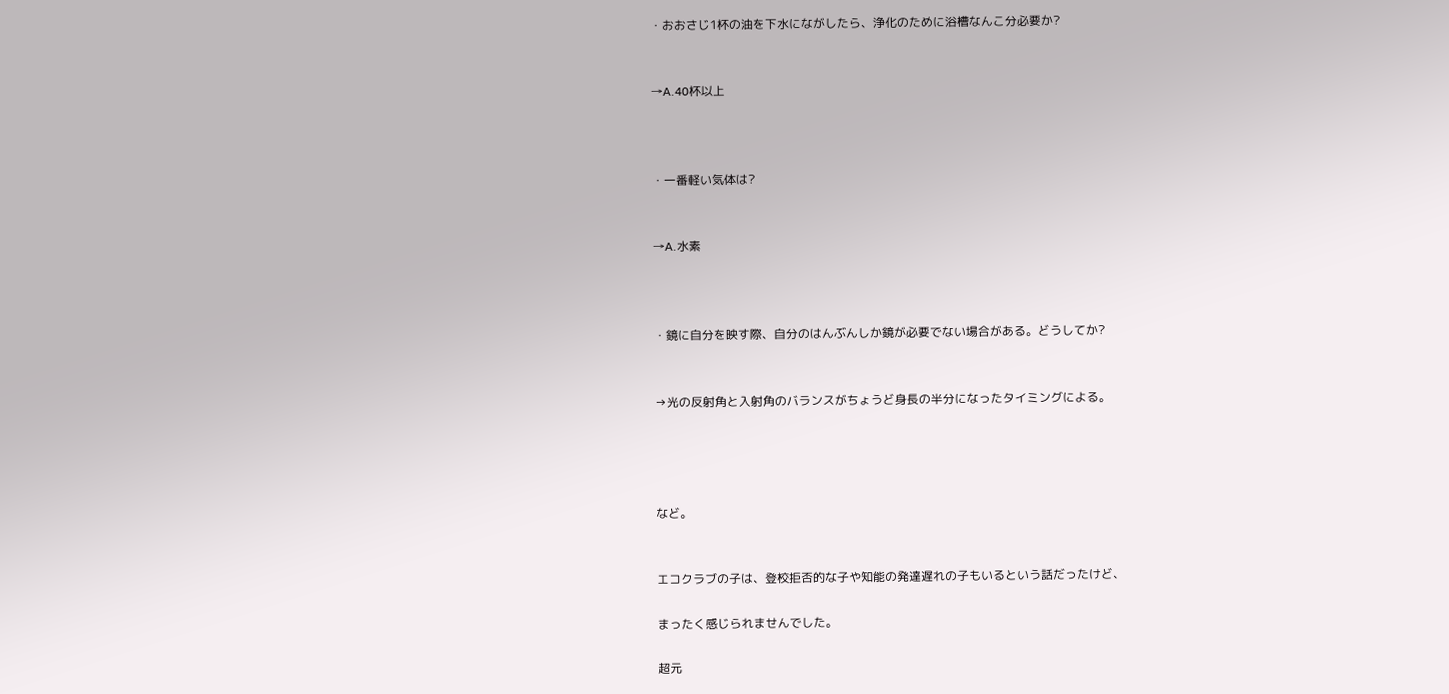・おおさじ1杯の油を下水にながしたら、浄化のために浴槽なんこ分必要か?


→A.40杯以上



・一番軽い気体は?


→A.水素



・鏡に自分を映す際、自分のはんぶんしか鏡が必要でない場合がある。どうしてか?


→光の反射角と入射角のバランスがちょうど身長の半分になったタイミングによる。




など。


エコクラブの子は、登校拒否的な子や知能の発達遅れの子もいるという話だったけど、

まったく感じられませんでした。

超元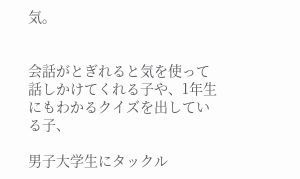気。


会話がとぎれると気を使って話しかけてくれる子や、1年生にもわかるクイズを出している子、

男子大学生にタックル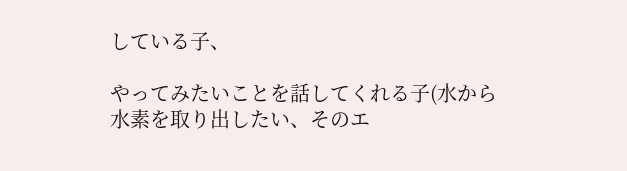している子、

やってみたいことを話してくれる子(水から水素を取り出したい、そのエ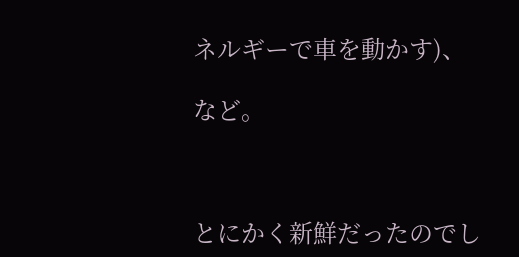ネルギーで車を動かす)、

など。



とにかく新鮮だったのでし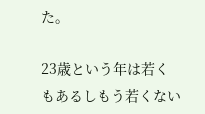た。

23歳という年は若くもあるしもう若くない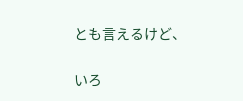とも言えるけど、

いろ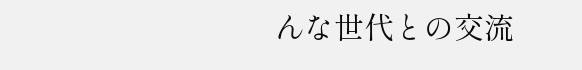んな世代との交流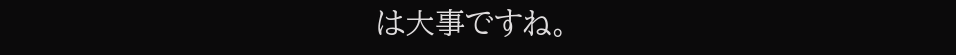は大事ですね。